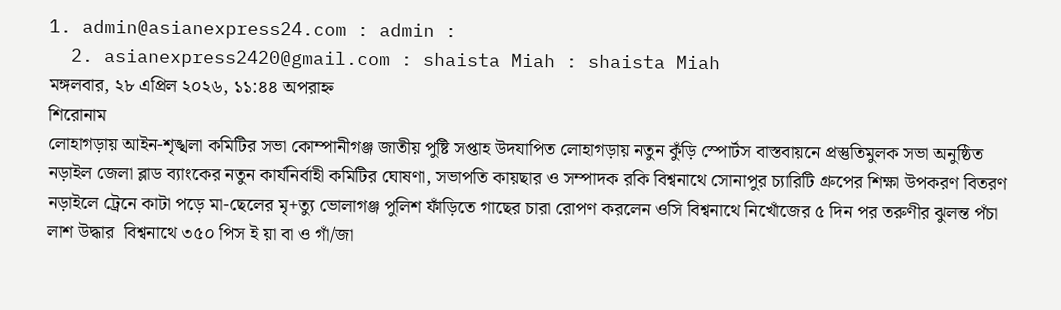1. admin@asianexpress24.com : admin :
  2. asianexpress2420@gmail.com : shaista Miah : shaista Miah
মঙ্গলবার, ২৮ এপ্রিল ২০২৬, ১১:৪৪ অপরাহ্ন
শিরোনাম
লোহাগড়ায় আইন-শৃঙ্খলা কমিটির সভা কোম্পানীগঞ্জ জাতীয় পুষ্টি সপ্তাহ উদযাপিত লোহাগড়ায় নতুন কুঁড়ি স্পোর্টস বাস্তবায়নে প্রস্তুতিমুলক সভা অনুষ্ঠিত নড়াইল জেলা ব্লাড ব্যাংকের নতুন কার্যনির্বাহী কমিটির ঘোষণা, সভাপতি কায়ছার ও সম্পাদক রকি বিশ্বনাথে সোনাপুর চ্যারিটি গ্রুপের শিক্ষা উপকরণ বিতরণ  নড়াইলে ট্রেনে কাটা পড়ে মা-ছেলের মৃ+ত্যু ভোলাগঞ্জ পুলিশ ফাঁড়িতে গাছের চারা রোপণ করলেন ওসি বিশ্বনাথে নিখোঁজের ৫ দিন পর তরুণীর ঝুলন্ত পঁচা লাশ উদ্ধার  বিশ্বনাথে ৩৫০ পিস ই য়া বা ও গাঁ/জা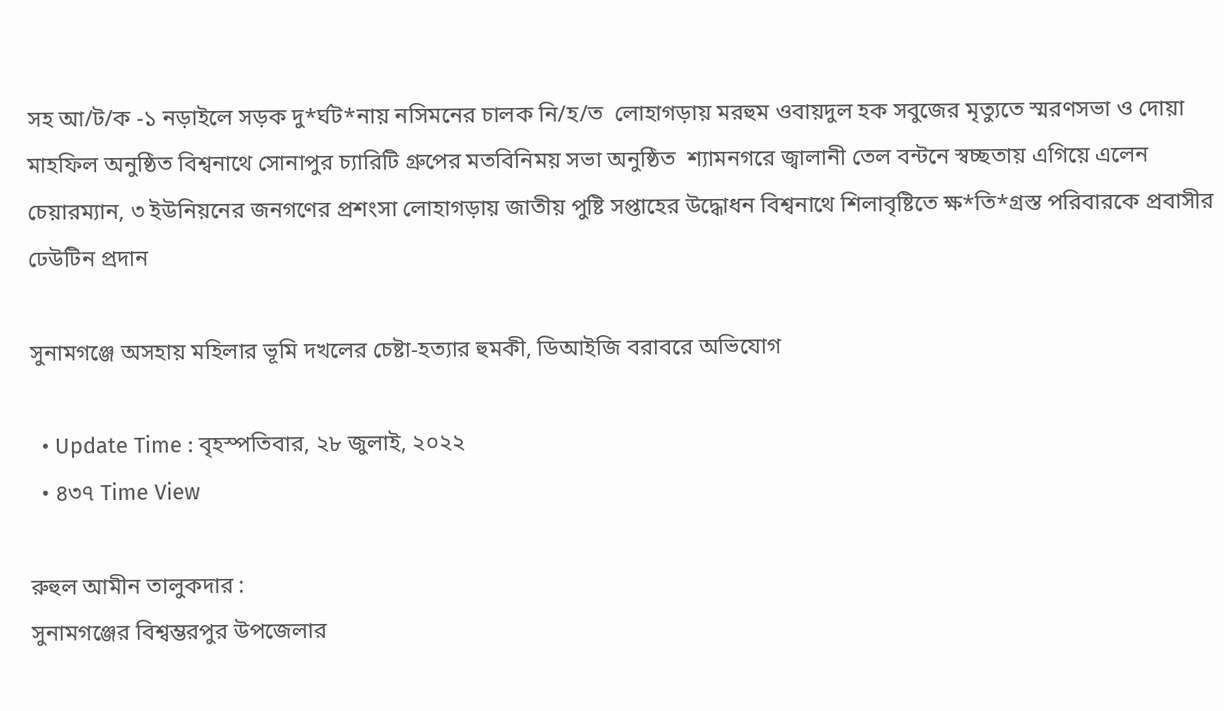সহ আ/ট/ক -১ নড়াইলে সড়ক দু*র্ঘট*নায় নসিমনের চালক নি/হ/ত  লোহাগড়ায় মরহুম ওবায়দুল হক সবুজের মৃত্যুতে স্মরণসভা ও দোয়া মাহফিল অনুষ্ঠিত বিশ্বনাথে সোনাপুর চ্যারিটি গ্রুপের মতবিনিময় সভা অনুষ্ঠিত  শ্যামনগরে জ্বালানী তেল বন্টনে স্বচ্ছতায় এগিয়ে এলেন চেয়ারম্যান, ৩ ইউনিয়নের জনগণের প্রশংসা লোহাগড়ায় জাতীয় পুষ্টি সপ্তাহের উদ্ধোধন বিশ্বনাথে শিলাবৃষ্টিতে ক্ষ*তি*গ্রস্ত পরিবারকে প্রবাসীর ঢেউটিন প্রদান

সুনামগঞ্জে অসহায় মহিলার ভূমি দখলের চেষ্টা-হত্যার হুমকী, ডিআইজি বরাবরে অভিযোগ

  • Update Time : বৃহস্পতিবার, ২৮ জুলাই, ২০২২
  • ৪৩৭ Time View

রুহুল আমীন তালুকদার :
সুনামগঞ্জের বিশ্বম্ভরপুর উপজেলার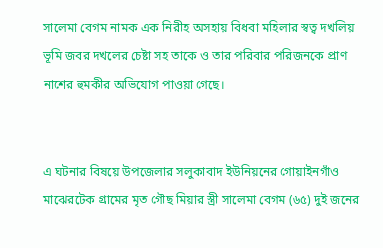সালেমা বেগম নামক এক নিরীহ অসহায় বিধবা মহিলার স্বত্ব দখলিয় ভূমি জবর দখলের চেষ্টা সহ তাকে ও তার পরিবার পরিজনকে প্রাণ নাশের হুমকীর অভিযোগ পাওয়া গেছে।


এ ঘটনার বিষয়ে উপজেলার সলুকাবাদ ইউনিয়নের গোয়াইনগাঁও মাঝেরটেক গ্রামের মৃত গৌছ মিয়ার স্ত্রী সালেমা বেগম (৬৫) দুই জনের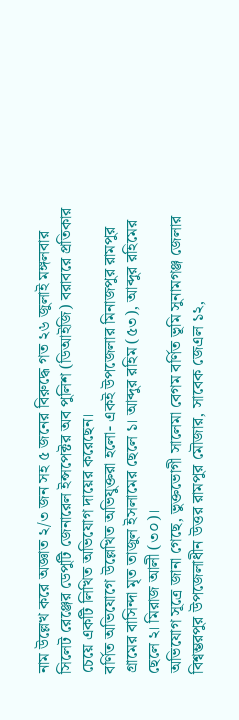নাম উল্লেখ করে অজ্ঞাত ২/৩ জন সহ ৫ জনের বিরুদ্ধে গত ২৬ জুলাই মঙ্গলবার সিলেট রেঞ্জের ডেপুটি জেনারেল ইন্সপেক্টর অব পুলিশ (ডিআইজি) বরাবরে প্রতিকার চেয়ে একটি লিখিত অভিযোগ দায়ের করেছেন।
বর্ণিত অভিযোগে উল্লেখিত অভিযুক্তরা হলো- একই উপজেলার মিনাজপুর রামপুর গ্রামের বাসিন্দা মৃত তাজুল ইসলামের ছেলে ১। আব্দুর রহিম (৫৩), আব্দুর রহিমের ছেলে ২। মিরাজ আলী (৩০)।
অভিযোগ সূত্রে জানা গেছে, ভুক্তভোগী সালেমা বেগম বর্ণিত ভূমি সুনামগঞ্জ জেলার বিশ্বম্ভরপুর উপজেলাধীন উত্তর রামপুর মৌজার, সাবেক জেএল ১২,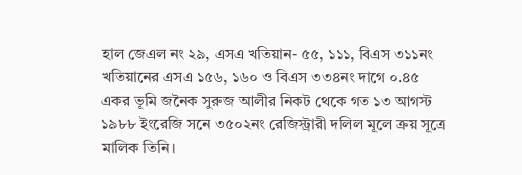হাল জেএল নং ২৯, এসএ খতিয়ান- ৫৫, ১১১, বিএস ৩১১নং খতিয়ানের এসএ ১৫৬, ১৬০ ও বিএস ৩৩৪নং দাগে ০.৪৫ একর ভূমি জনৈক সুরুজ আলীর নিকট থেকে গত ১৩ আগস্ট ১৯৮৮ ইংরেজি সনে ৩৫০২নং রেজিস্ট্রারী দলিল মূলে ক্রয় সূত্রে মালিক তিনি।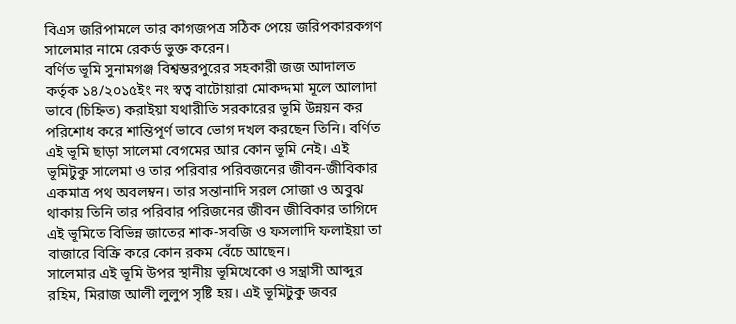বিএস জরিপামলে তার কাগজপত্র সঠিক পেয়ে জরিপকারকগণ সালেমার নামে রেকর্ড ভুক্ত করেন।
বর্ণিত ভূমি সুনামগঞ্জ বিশ্বম্ভরপুরের সহকারী জজ আদালত কর্তৃক ১৪/২০১৫ইং নং স্বত্ব বাটোয়ারা মোকদ্দমা মূলে আলাদা ভাবে (চিহ্নিত) করাইয়া যথারীতি সরকারের ভূমি উন্নয়ন কর পরিশোধ করে শান্তিপূর্ণ ভাবে ভোগ দখল করছেন তিনি। বর্ণিত এই ভূমি ছাড়া সালেমা বেগমের আর কোন ভূমি নেই। এই ভূমিটুকু সালেমা ও তার পরিবার পরিবজনের জীবন-জীবিকার একমাত্র পথ অবলম্বন। তার সন্তানাদি সরল সোজা ও অবুঝ থাকায় তিনি তার পরিবার পরিজনের জীবন জীবিকার তাগিদে এই ভূমিতে বিভিন্ন জাতের শাক-সবজি ও ফসলাদি ফলাইয়া তা বাজারে বিক্রি করে কোন রকম বেঁচে আছেন।
সালেমার এই ভূমি উপর স্থানীয় ভূমিখেকো ও সন্ত্রাসী আব্দুর রহিম, মিরাজ আলী লুলুপ সৃষ্টি হয়। এই ভূমিটুকু জবর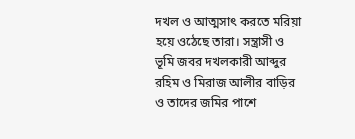দখল ও আত্মসাৎ করতে মরিয়া হয়ে ওঠেছে তারা। সন্ত্রাসী ও ভূমি জবর দখলকারী আব্দুর রহিম ও মিরাজ আলীর বাড়ির ও তাদের জমির পাশে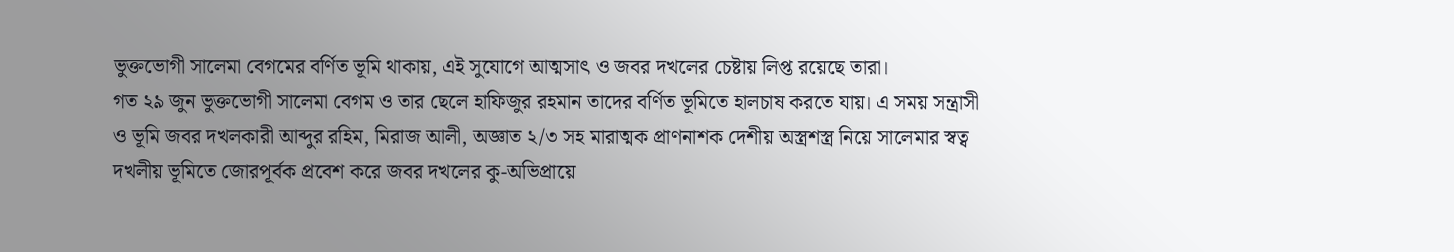ভুক্তভোগী সালেমা বেগমের বর্ণিত ভূমি থাকায়, এই সুযোগে আত্মসাৎ ও জবর দখলের চেষ্টায় লিপ্ত রয়েছে তারা।
গত ২৯ জুন ভুক্তভোগী সালেমা বেগম ও তার ছেলে হাফিজুর রহমান তাদের বর্ণিত ভূমিতে হালচাষ করতে যায়। এ সময় সন্ত্রাসী ও ভূমি জবর দখলকারী আব্দুর রহিম, মিরাজ আলী, অজ্ঞাত ২/৩ সহ মারাত্মক প্রাণনাশক দেশীয় অস্ত্রশস্ত্র নিয়ে সালেমার স্বত্ব দখলীয় ভূমিতে জোরপূর্বক প্রবেশ করে জবর দখলের কু-অভিপ্রায়ে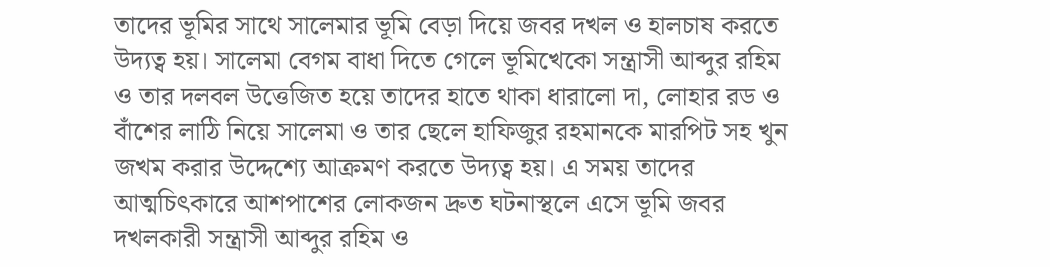তাদের ভূমির সাথে সালেমার ভূমি বেড়া দিয়ে জবর দখল ও হালচাষ করতে উদ্যত্ব হয়। সালেমা বেগম বাধা দিতে গেলে ভূমিখেকো সন্ত্রাসী আব্দুর রহিম ও তার দলবল উত্তেজিত হয়ে তাদের হাতে থাকা ধারালো দা, লোহার রড ও বাঁশের লাঠি নিয়ে সালেমা ও তার ছেলে হাফিজুর রহমানকে মারপিট সহ খুন জখম করার উদ্দেশ্যে আক্রমণ করতে উদ্যত্ব হয়। এ সময় তাদের আত্মচিৎকারে আশপাশের লোকজন দ্রুত ঘটনাস্থলে এসে ভূমি জবর দখলকারী সন্ত্রাসী আব্দুর রহিম ও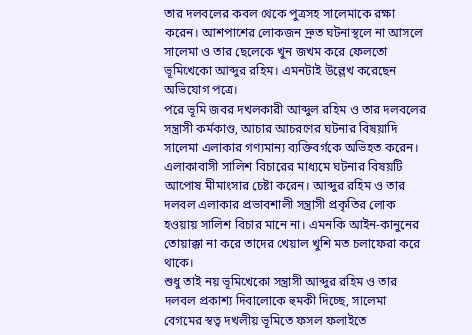তার দলবলের কবল থেকে পুত্রসহ সালেমাকে রক্ষা করেন। আশপাশের লোকজন দ্রুত ঘটনাস্থলে না আসলে সালেমা ও তার ছেলেকে খুন জখম করে ফেলতো ভূমিখেকো আব্দুর রহিম। এমনটাই উল্লেখ করেছেন অভিযোগ পত্রে।
পরে ভূমি জবর দখলকারী আব্দুল রহিম ও তার দলবলের সন্ত্রাসী কর্মকাণ্ড, আচার আচরণের ঘটনার বিষয়াদি সালেমা এলাকার গণ্যমান্য ব্যক্তিবর্গকে অভিহত করেন। এলাকাবাসী সালিশ বিচারের মাধ্যমে ঘটনার বিষয়টি আপোষ মীমাংসার চেষ্টা করেন। আব্দুর রহিম ও তার দলবল এলাকার প্রভাবশালী সন্ত্রাসী প্রকৃতির লোক হওয়ায় সালিশ বিচার মানে না। এমনকি আইন-কানুনের তোয়াক্কা না করে তাদের খেয়াল খুশি মত চলাফেরা করে থাকে।
শুধু তাই নয় ভূমিখেকো সন্ত্রাসী আব্দুর রহিম ও তার দলবল প্রকাশ্য দিবালোকে হুমকী দিচ্ছে, সালেমা বেগমের স্বত্ব দখলীয় ভূমিতে ফসল ফলাইতে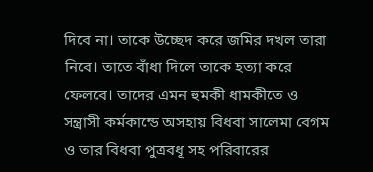দিবে না। তাকে উচ্ছেদ করে জমির দখল তারা নিবে। তাতে বাঁধা দিলে তাকে হত্যা করে ফেলবে। তাদের এমন হুমকী ধামকীতে ও সন্ত্রাসী কর্মকান্ডে অসহায় বিধবা সালেমা বেগম ও তার বিধবা পুত্রবধূ সহ পরিবারের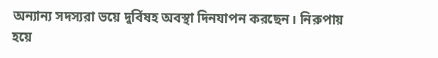অন্যান্য সদস্যরা ভয়ে দুর্বিষহ অবস্থা দিনযাপন করছেন। নিরুপায় হয়ে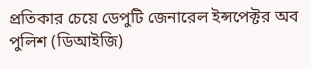প্রতিকার চেয়ে ডেপুটি জেনারেল ইন্সপেক্টর অব পুলিশ (ডিআইজি)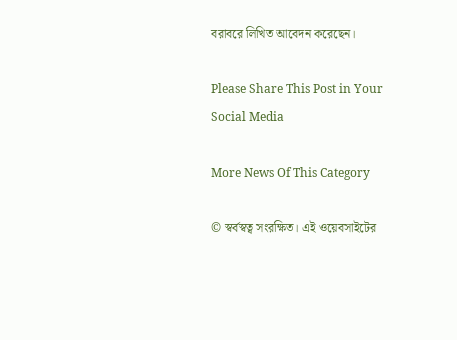বরাবরে লিখিত আবেদন করেছেন।

Please Share This Post in Your Social Media

More News Of This Category

© স্বর্বস্বত্ব সংরক্ষিত। এই ওয়েবসাইটের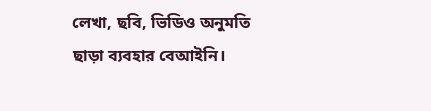লেখা, ছবি, ভিডিও অনুমতি ছাড়া ব্যবহার বেআইনি।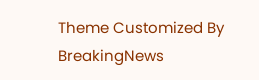Theme Customized By BreakingNews